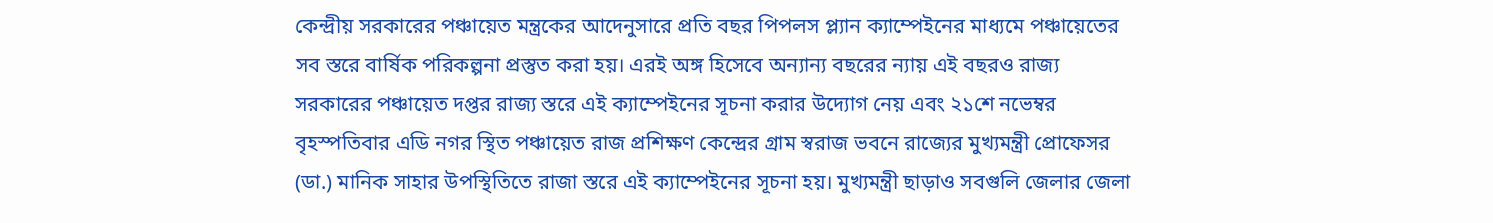কেন্দ্রীয় সরকারের পঞ্চায়েত মন্ত্রকের আদেনুসারে প্রতি বছর পিপলস প্ল্যান ক্যাম্পেইনের মাধ্যমে পঞ্চায়েতের সব স্তরে বার্ষিক পরিকল্পনা প্রস্তুত করা হয়। এরই অঙ্গ হিসেবে অন্যান্য বছরের ন্যায় এই বছরও রাজ্য সরকারের পঞ্চায়েত দপ্তর রাজ্য স্তরে এই ক্যাম্পেইনের সূচনা করার উদ্যোগ নেয় এবং ২১শে নভেম্বর বৃহস্পতিবার এডি নগর স্থিত পঞ্চায়েত রাজ প্রশিক্ষণ কেন্দ্রের গ্রাম স্বরাজ ভবনে রাজ্যের মুখ্যমন্ত্রী প্রোফেসর (ডা.) মানিক সাহার উপস্থিতিতে রাজা স্তরে এই ক্যাম্পেইনের সূচনা হয়। মুখ্যমন্ত্রী ছাড়াও সবগুলি জেলার জেলা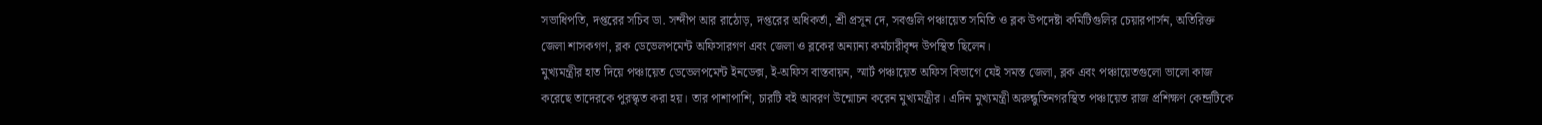সভাধিপতি, দপ্তরের সচিব ডা. সন্দীপ আর রাঠোড়, দপ্তরের অধিকর্তা, শ্রী প্রসূন দে, সবগুলি পঞ্চায়েত সমিতি ও ব্লক উপদেষ্টা কমিটিগুলির চেয়ারপার্সন, অতিরিক্ত জেলা শাসকগণ, ব্লক ডেভেলপমেন্ট অফিসারগণ এবং জেলা ও ব্লকের অন্যান্য কর্মচারীবৃন্দ উপস্থিত ছিলেন।
মুখ্যমন্ত্রীর হাত দিয়ে পঞ্চায়েত ডেভেলপমেন্ট ইনডেক্স, ই-অফিস বাস্তবায়ন, স্মার্ট পঞ্চায়েত অফিস বিভাগে যেই সমস্ত জেলা, ব্লক এবং পঞ্চায়েতগুলো ভালো কাজ করেছে তাদেরকে পুরস্কৃত করা হয়। তার পাশাপাশি, চারটি বই আবরণ উন্মোচন করেন মুখ্যমন্ত্রীর। এদিন মুখ্যমন্ত্রী অরুন্ধুতিনগরস্থিত পঞ্চায়েত রাজ প্রশিক্ষণ কেন্দ্রটিকে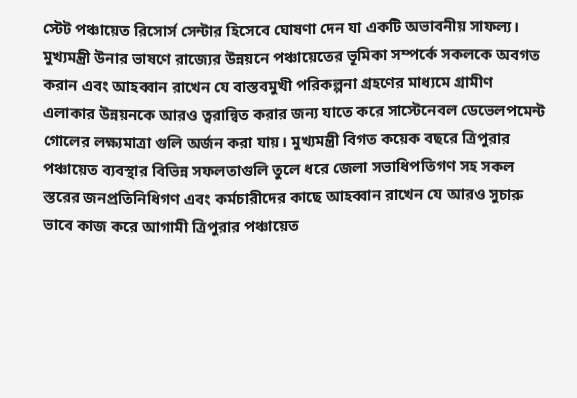স্টেট পঞ্চায়েত রিসোর্স সেন্টার হিসেবে ঘোষণা দেন যা একটি অভাবনীয় সাফল্য।
মুখ্যমন্ত্রী উনার ভাষণে রাজ্যের উন্নয়নে পঞ্চায়েতের ভূমিকা সম্পর্কে সকলকে অবগত করান এবং আহব্বান রাখেন যে বাস্তবমুখী পরিকল্পনা গ্রহণের মাধ্যমে গ্রামীণ এলাকার উন্নয়নকে আরও ত্বরান্বিত করার জন্য যাতে করে সাস্টেনেবল ডেভেলপমেন্ট গোলের লক্ষ্যমাত্রা গুলি অর্জন করা যায়। মুখ্যমন্ত্রী বিগত কয়েক বছরে ত্রিপুরার পঞ্চায়েত ব্যবস্থার বিভিন্ন সফলতাগুলি তুলে ধরে জেলা সভাধিপতিগণ সহ সকল স্তরের জনপ্রতিনিধিগণ এবং কর্মচারীদের কাছে আহব্বান রাখেন যে আরও সুচারু ভাবে কাজ করে আগামী ত্রিপুরার পঞ্চায়েত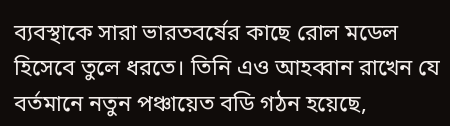ব্যবস্থাকে সারা ভারতবর্ষের কাছে রোল মডেল হিসেবে তুলে ধরতে। তিনি এও আহব্বান রাখেন যে বর্তমানে নতুন পঞ্চায়েত বডি গঠন হয়েছে,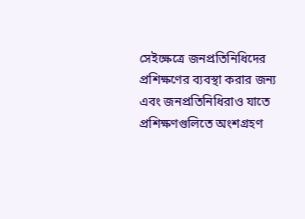সেইক্ষেত্রে জনপ্রতিনিধিদের প্রশিক্ষণের ব্যবস্থা করার জন্য এবং জনপ্রতিনিধিরাও যাতে প্রশিক্ষণগুলিতে অংশগ্রহণ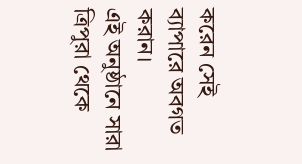করেন সেই ব্যাপারে অবগত করান।
এই অনুষ্ঠানে সারা ত্রিপুরা থেকে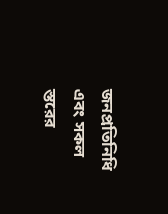জনপ্রতিনিধি এবং সকল স্তরের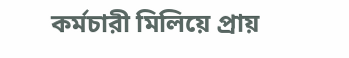কর্মচারী মিলিয়ে প্রায়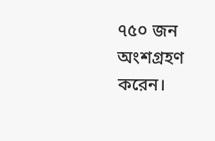৭৫০ জন অংশগ্রহণ করেন।